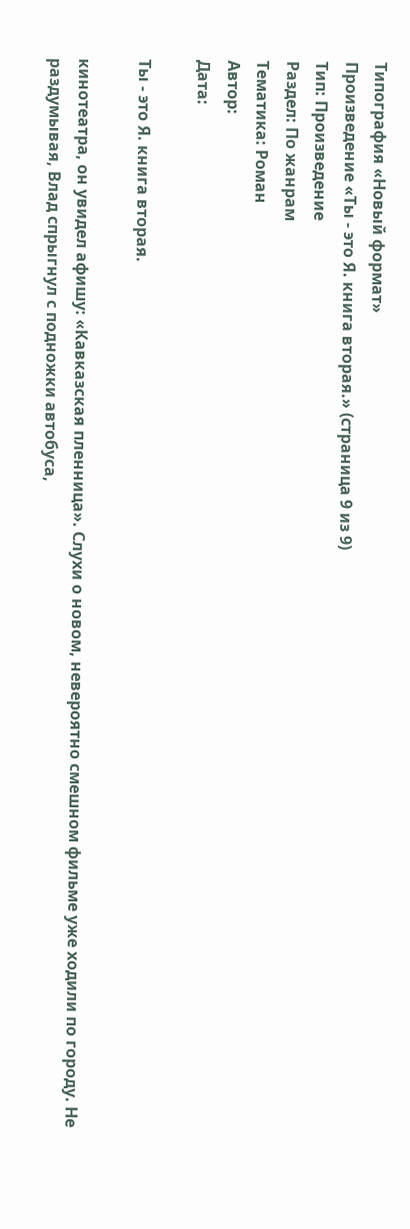Типография «Новый формат»
Произведение «Ты - это Я. книга вторая.» (страница 9 из 9)
Тип: Произведение
Раздел: По жанрам
Тематика: Роман
Автор:
Дата:

Ты - это Я. книга вторая.

кинотеатра, он увидел афишу: «Кавказская пленница». Слухи о новом, невероятно смешном фильме уже ходили по городу. Не раздумывая, Влад спрыгнул с подножки автобуса,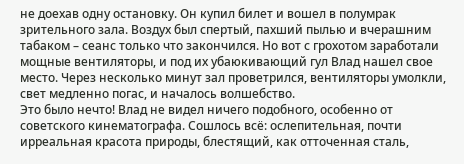не доехав одну остановку. Он купил билет и вошел в полумрак зрительного зала. Воздух был спертый, пахший пылью и вчерашним табаком – сеанс только что закончился. Но вот с грохотом заработали мощные вентиляторы, и под их убаюкивающий гул Влад нашел свое место. Через несколько минут зал проветрился, вентиляторы умолкли, свет медленно погас, и началось волшебство.
Это было нечто! Влад не видел ничего подобного, особенно от советского кинематографа. Сошлось всё: ослепительная, почти ирреальная красота природы, блестящий, как отточенная сталь,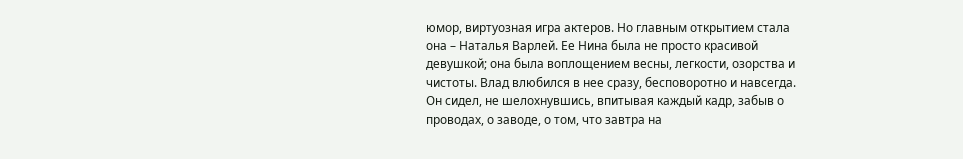юмор, виртуозная игра актеров. Но главным открытием стала она – Наталья Варлей. Ее Нина была не просто красивой девушкой; она была воплощением весны, легкости, озорства и чистоты. Влад влюбился в нее сразу, бесповоротно и навсегда. Он сидел, не шелохнувшись, впитывая каждый кадр, забыв о проводах, о заводе, о том, что завтра на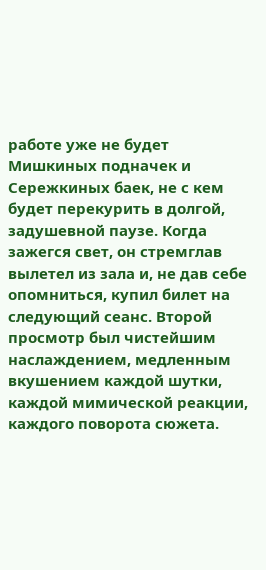работе уже не будет Мишкиных подначек и Сережкиных баек, не с кем будет перекурить в долгой, задушевной паузе. Когда зажегся свет, он стремглав вылетел из зала и, не дав себе опомниться, купил билет на следующий сеанс. Второй просмотр был чистейшим наслаждением, медленным вкушением каждой шутки, каждой мимической реакции, каждого поворота сюжета.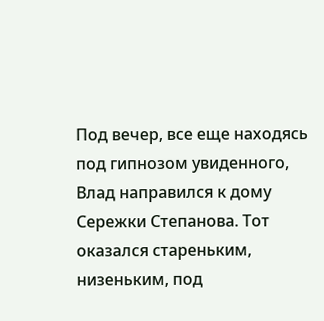Под вечер, все еще находясь под гипнозом увиденного, Влад направился к дому Сережки Степанова. Тот оказался стареньким, низеньким, под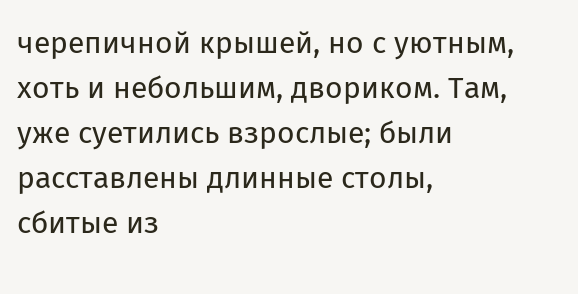черепичной крышей, но с уютным, хоть и небольшим, двориком. Там, уже суетились взрослые; были расставлены длинные столы, сбитые из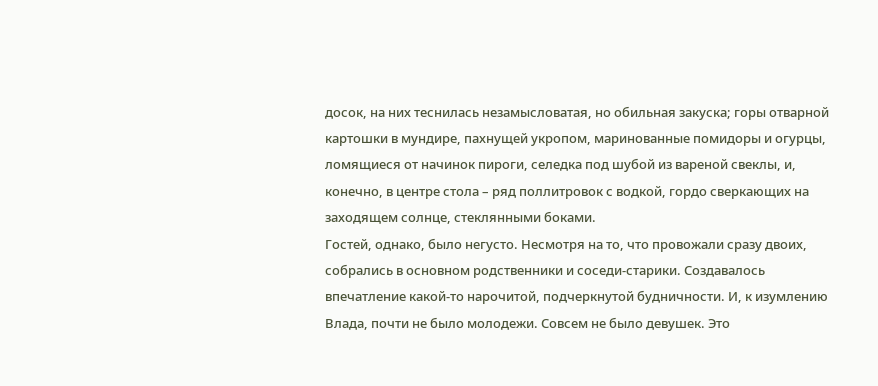досок, на них теснилась незамысловатая, но обильная закуска; горы отварной картошки в мундире, пахнущей укропом, маринованные помидоры и огурцы, ломящиеся от начинок пироги, селедка под шубой из вареной свеклы, и, конечно, в центре стола – ряд поллитровок с водкой, гордо сверкающих на заходящем солнце, стеклянными боками.
Гостей, однако, было негусто. Несмотря на то, что провожали сразу двоих, собрались в основном родственники и соседи-старики. Создавалось впечатление какой-то нарочитой, подчеркнутой будничности. И, к изумлению Влада, почти не было молодежи. Совсем не было девушек. Это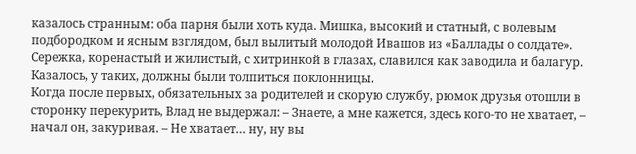казалось странным: оба парня были хоть куда. Мишка, высокий и статный, с волевым подбородком и ясным взглядом, был вылитый молодой Ивашов из «Баллады о солдате». Сережка, коренастый и жилистый, с хитринкой в глазах, славился как заводила и балагур. Казалось, у таких, должны были толпиться поклонницы.
Когда после первых, обязательных за родителей и скорую службу, рюмок друзья отошли в сторонку перекурить, Влад не выдержал: – Знаете, а мне кажется, здесь кого-то не хватает, – начал он, закуривая. – Не хватает… ну, ну вы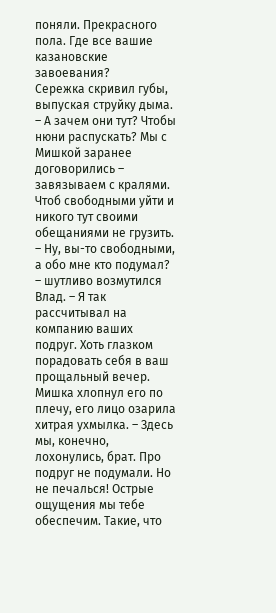поняли. Прекрасного пола. Где все вашие казановские завоевания?
Сережка скривил губы, выпуская струйку дыма. – А зачем они тут? Чтобы нюни распускать? Мы с Мишкой заранее договорились – завязываем с кралями. Чтоб свободными уйти и никого тут своими обещаниями не грузить.
– Ну, вы-то свободными, а обо мне кто подумал? – шутливо возмутился Влад. – Я так рассчитывал на компанию ваших подруг. Хоть глазком порадовать себя в ваш прощальный вечер.
Мишка хлопнул его по плечу, его лицо озарила хитрая ухмылка. – Здесь мы, конечно, лохонулись, брат. Про подруг не подумали. Но не печалься! Острые ощущения мы тебе обеспечим. Такие, что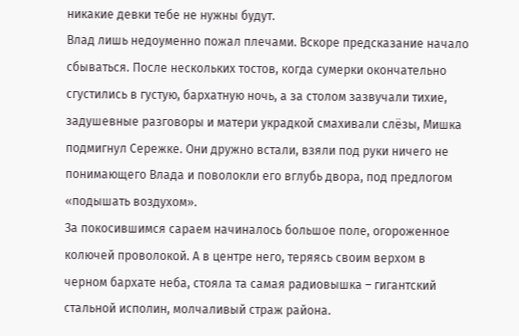никакие девки тебе не нужны будут.
Влад лишь недоуменно пожал плечами. Вскоре предсказание начало сбываться. После нескольких тостов, когда сумерки окончательно сгустились в густую, бархатную ночь, а за столом зазвучали тихие, задушевные разговоры и матери украдкой смахивали слёзы, Мишка подмигнул Сережке. Они дружно встали, взяли под руки ничего не понимающего Влада и поволокли его вглубь двора, под предлогом «подышать воздухом».
За покосившимся сараем начиналось большое поле, огороженное колючей проволокой. А в центре него, теряясь своим верхом в черном бархате неба, стояла та самая радиовышка – гигантский стальной исполин, молчаливый страж района.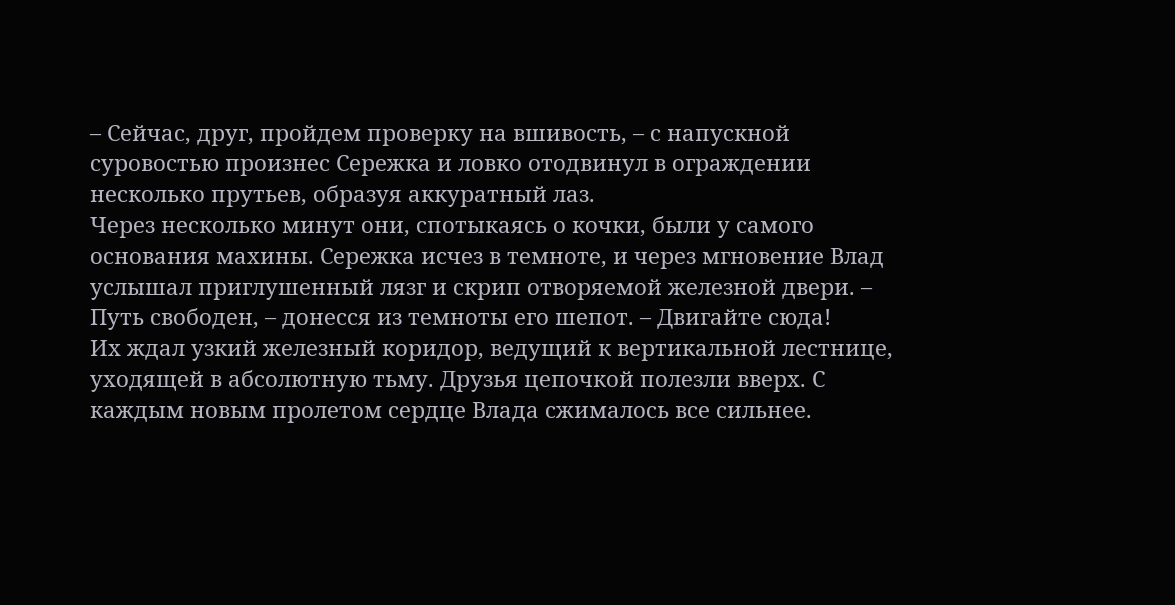– Сейчас, друг, пройдем проверку на вшивость, – с напускной суровостью произнес Сережка и ловко отодвинул в ограждении несколько прутьев, образуя аккуратный лаз.
Через несколько минут они, спотыкаясь о кочки, были у самого основания махины. Сережка исчез в темноте, и через мгновение Влад услышал приглушенный лязг и скрип отворяемой железной двери. – Путь свободен, – донесся из темноты его шепот. – Двигайте сюда!
Их ждал узкий железный коридор, ведущий к вертикальной лестнице, уходящей в абсолютную тьму. Друзья цепочкой полезли вверх. С каждым новым пролетом сердце Влада сжималось все сильнее.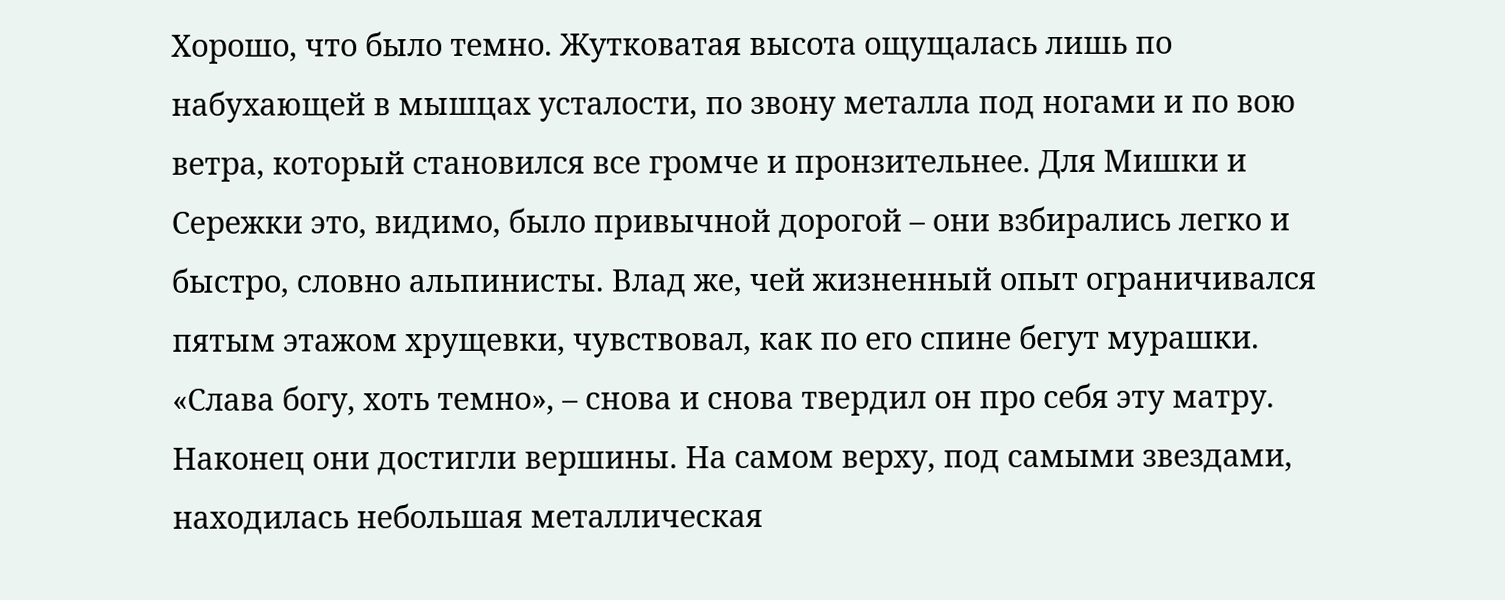Хорошо, что было темно. Жутковатая высота ощущалась лишь по набухающей в мышцах усталости, по звону металла под ногами и по вою ветра, который становился все громче и пронзительнее. Для Мишки и Сережки это, видимо, было привычной дорогой – они взбирались легко и быстро, словно альпинисты. Влад же, чей жизненный опыт ограничивался пятым этажом хрущевки, чувствовал, как по его спине бегут мурашки. «Слава богу, хоть темно», – снова и снова твердил он про себя эту матру.
Наконец они достигли вершины. На самом верху, под самыми звездами, находилась небольшая металлическая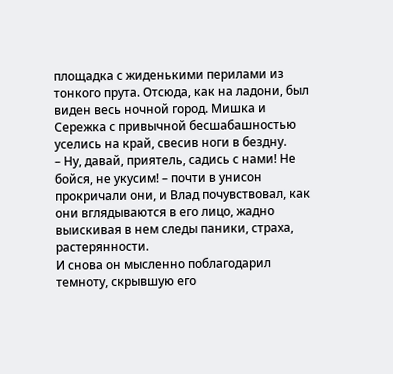площадка с жиденькими перилами из тонкого прута. Отсюда, как на ладони, был виден весь ночной город. Мишка и Сережка с привычной бесшабашностью уселись на край, свесив ноги в бездну.
– Ну, давай, приятель, садись с нами! Не бойся, не укусим! – почти в унисон прокричали они, и Влад почувствовал, как они вглядываются в его лицо, жадно выискивая в нем следы паники, страха, растерянности.
И снова он мысленно поблагодарил темноту, скрывшую его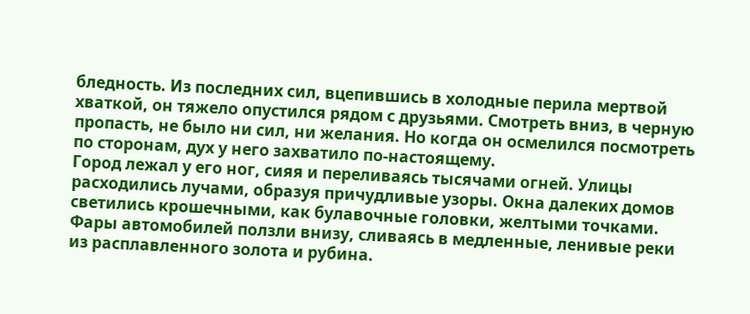бледность. Из последних сил, вцепившись в холодные перила мертвой хваткой, он тяжело опустился рядом с друзьями. Смотреть вниз, в черную пропасть, не было ни сил, ни желания. Но когда он осмелился посмотреть по сторонам, дух у него захватило по-настоящему.
Город лежал у его ног, сияя и переливаясь тысячами огней. Улицы расходились лучами, образуя причудливые узоры. Окна далеких домов светились крошечными, как булавочные головки, желтыми точками. Фары автомобилей ползли внизу, сливаясь в медленные, ленивые реки из расплавленного золота и рубина.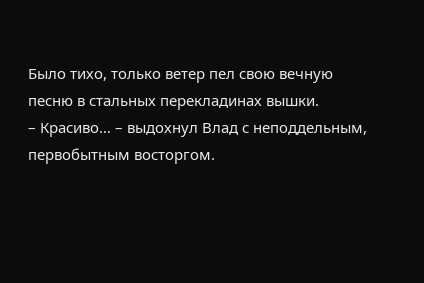Было тихо, только ветер пел свою вечную песню в стальных перекладинах вышки.
– Красиво… – выдохнул Влад с неподдельным, первобытным восторгом.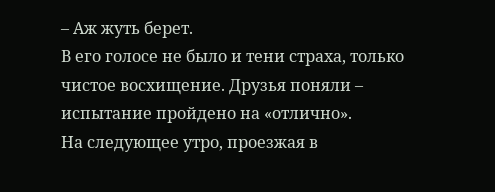– Аж жуть берет.
В его голосе не было и тени страха, только чистое восхищение. Друзья поняли – испытание пройдено на «отлично».
На следующее утро, проезжая в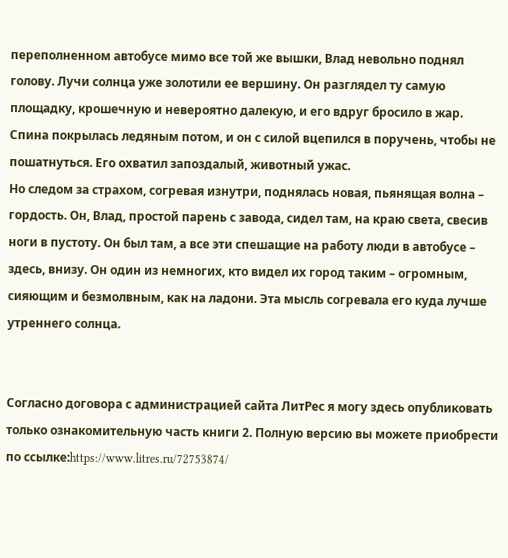переполненном автобусе мимо все той же вышки, Влад невольно поднял голову. Лучи солнца уже золотили ее вершину. Он разглядел ту самую площадку, крошечную и невероятно далекую, и его вдруг бросило в жар. Спина покрылась ледяным потом, и он с силой вцепился в поручень, чтобы не пошатнуться. Его охватил запоздалый, животный ужас.
Но следом за страхом, согревая изнутри, поднялась новая, пьянящая волна – гордость. Он, Влад, простой парень с завода, сидел там, на краю света, свесив ноги в пустоту. Он был там, а все эти спешащие на работу люди в автобусе – здесь, внизу. Он один из немногих, кто видел их город таким – огромным, сияющим и безмолвным, как на ладони. Эта мысль согревала его куда лучше утреннего солнца.


Согласно договора с администрацией сайта ЛитРес я могу здесь опубликовать только ознакомительную часть книги 2. Полную версию вы можете приобрести по ссылке:https://www.litres.ru/72753874/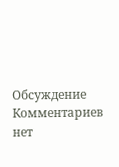Обсуждение
Комментариев нет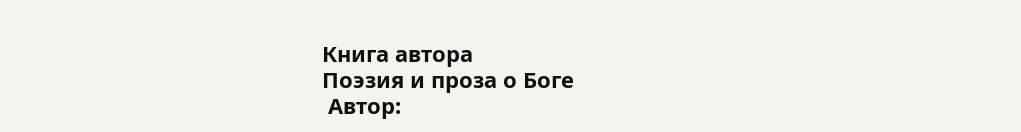Книга автора
Поэзия и проза о Боге
 Автор: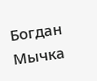Богдан Мычка